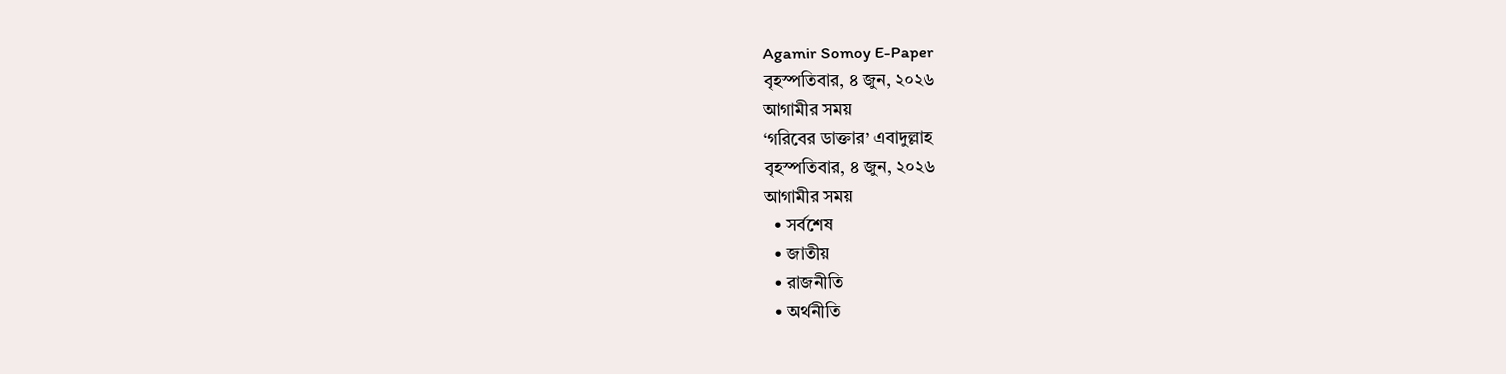Agamir Somoy E-Paper
বৃহস্পতিবার, ৪ জুন, ২০২৬
আগামীর সময়
‘গরিবের ডাক্তার’ এবাদুল্লাহ
বৃহস্পতিবার, ৪ জুন, ২০২৬
আগামীর সময়
  • সর্বশেষ
  • জাতীয়
  • রাজনীতি
  • অর্থনীতি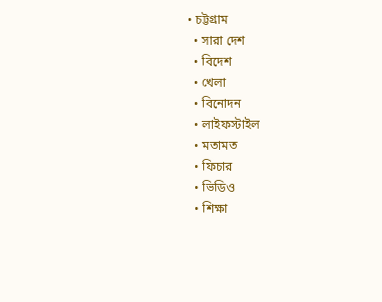• চট্টগ্রাম
  • সারা দেশ
  • বিদেশ
  • খেলা
  • বিনোদন
  • লাইফস্টাইল
  • মতামত
  • ফিচার
  • ভিডিও
  • শিক্ষা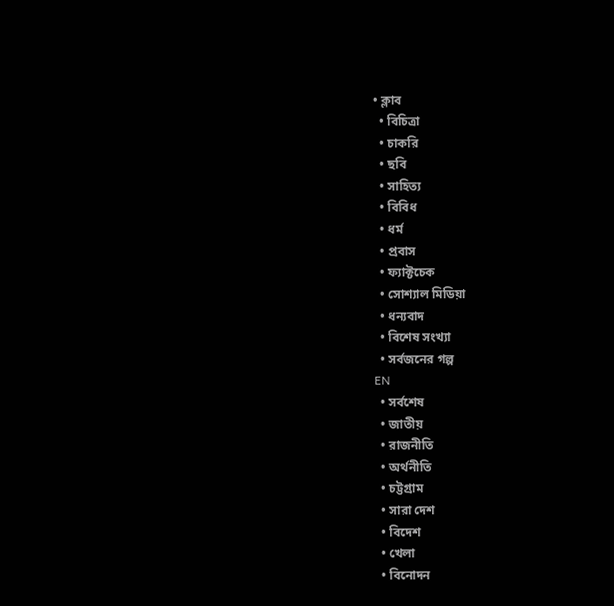• ক্লাব
  • বিচিত্রা
  • চাকরি
  • ছবি
  • সাহিত্য
  • বিবিধ
  • ধর্ম
  • প্রবাস
  • ফ্যাক্টচেক
  • সোশ্যাল মিডিয়া
  • ধন্যবাদ
  • বিশেষ সংখ্যা
  • সর্বজনের গল্প
EN
  • সর্বশেষ
  • জাতীয়
  • রাজনীতি
  • অর্থনীতি
  • চট্টগ্রাম
  • সারা দেশ
  • বিদেশ
  • খেলা
  • বিনোদন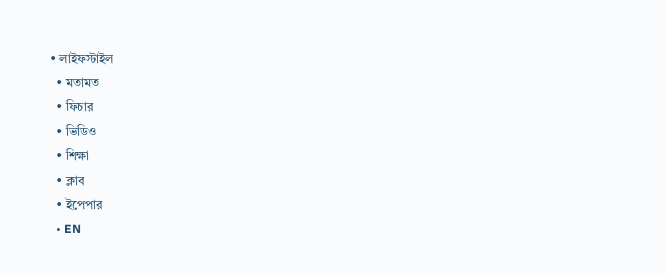• লাইফস্টাইল
  • মতামত
  • ফিচার
  • ভিডিও
  • শিক্ষা
  • ক্লাব
  • ইপেপার
  • EN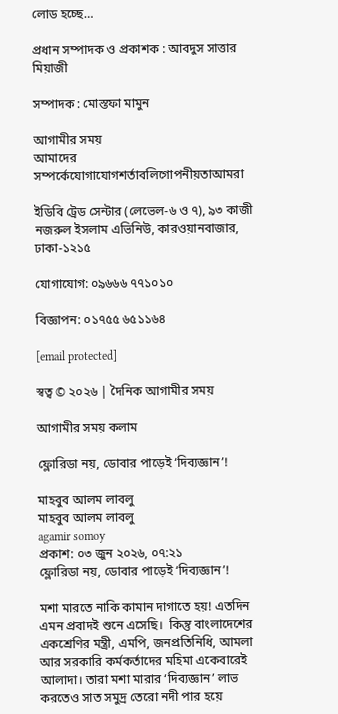লোড হচ্ছে…

প্রধান সম্পাদক ও প্রকাশক : আবদুস সাত্তার মিয়াজী

সম্পাদক : মোস্তফা মামুন

আগামীর সময়
আমাদের সম্পর্কেযোগাযোগশর্তাবলিগোপনীয়তাআমরা

ইডিবি ট্রেড সেন্টার (লেভেল-৬ ও ৭), ৯৩ কাজী নজরুল ইসলাম এভিনিউ, কারওয়ানবাজার, ঢাকা-১২১৫

যোগাযোগ: ০৯৬৬৬ ৭৭১০১০

বিজ্ঞাপন: ০১৭৫৫ ৬৫১১৬৪

[email protected]

স্বত্ব © ২০২৬ | দৈনিক আগামীর সময়

আগামীর সময় কলাম

ফ্লোরিডা নয়, ডোবার পাড়েই ‘দিব্যজ্ঞান’!

মাহবুব আলম লাবলু
মাহবুব আলম লাবলু
agamir somoy
প্রকাশ: ০৩ জুন ২০২৬, ০৭:২১
ফ্লোরিডা নয়, ডোবার পাড়েই ‘দিব্যজ্ঞান’!

মশা মারতে নাকি কামান দাগাতে হয়! এতদিন এমন প্রবাদই শুনে এসেছি।  কিন্তু বাংলাদেশের একশ্রেণির মন্ত্রী, এমপি, জনপ্রতিনিধি, আমলা আর সরকারি কর্মকর্তাদের মহিমা একেবারেই আলাদা। তারা মশা মারার ‘দিব্যজ্ঞান’ লাভ করতেও সাত সমুদ্র তেরো নদী পার হয়ে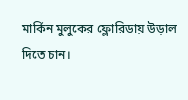মার্কিন মুলুকের ফ্লোরিডায় উড়াল দিতে চান।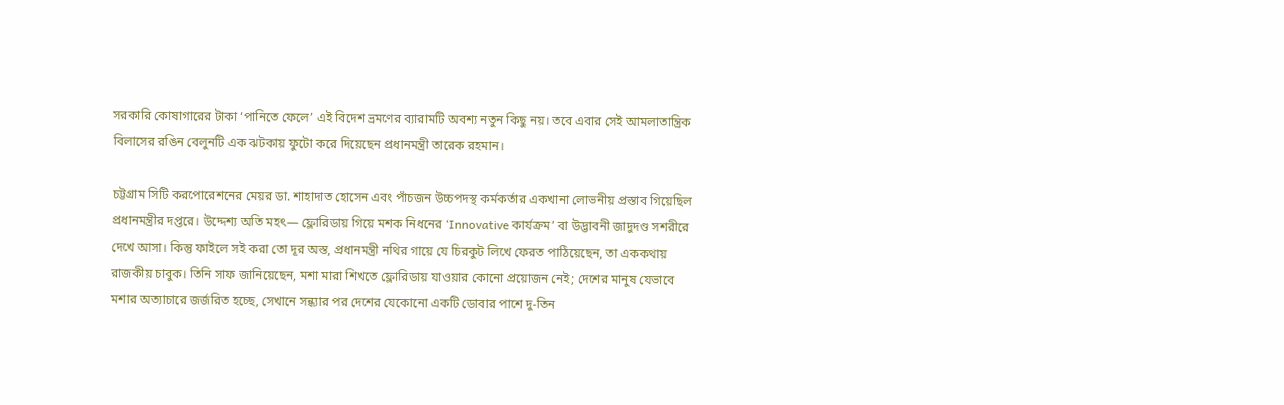সরকারি কোষাগারের টাকা ‘পানিতে ফেলে’ এই বিদেশ ভ্রমণের ব্যারামটি অবশ্য নতুন কিছু নয়। তবে এবার সেই আমলাতান্ত্রিক বিলাসের রঙিন বেলুনটি এক ঝটকায় ফুটো করে দিয়েছেন প্রধানমন্ত্রী তারেক রহমান।

চট্টগ্রাম সিটি করপোরেশনের মেয়র ডা. শাহাদাত হোসেন এবং পাঁচজন উচ্চপদস্থ কর্মকর্তার একখানা লোভনীয় প্রস্তাব গিয়েছিল প্রধানমন্ত্রীর দপ্তরে। উদ্দেশ্য অতি মহৎ— ফ্লোরিডায় গিয়ে মশক নিধনের ‘Innovative কার্যক্রম’ বা উদ্ভাবনী জাদুদণ্ড সশরীরে দেখে আসা। কিন্তু ফাইলে সই করা তো দূর অস্ত, প্রধানমন্ত্রী নথির গায়ে যে চিরকুট লিখে ফেরত পাঠিয়েছেন, তা এককথায় রাজকীয় চাবুক। তিনি সাফ জানিয়েছেন, মশা মারা শিখতে ফ্লোরিডায় যাওয়ার কোনো প্রয়োজন নেই; দেশের মানুষ যেভাবে মশার অত্যাচারে জর্জরিত হচ্ছে, সেখানে সন্ধ্যার পর দেশের যেকোনো একটি ডোবার পাশে দু-তিন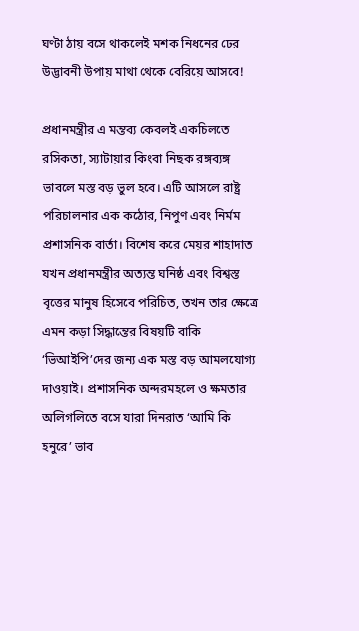ঘণ্টা ঠায় বসে থাকলেই মশক নিধনের ঢের উদ্ভাবনী উপায় মাথা থেকে বেরিয়ে আসবে!

প্রধানমন্ত্রীর এ মন্তব্য কেবলই একচিলতে রসিকতা, স্যাটায়ার কিংবা নিছক রঙ্গব্যঙ্গ ভাবলে মস্ত বড় ভুল হবে। এটি আসলে রাষ্ট্র পরিচালনার এক কঠোর, নিপুণ এবং নির্মম প্রশাসনিক বার্তা। বিশেষ করে মেয়র শাহাদাত যখন প্রধানমন্ত্রীর অত্যন্ত ঘনিষ্ঠ এবং বিশ্বস্ত বৃত্তের মানুষ হিসেবে পরিচিত, তখন তার ক্ষেত্রে এমন কড়া সিদ্ধান্তের বিষয়টি বাকি ‘ভিআইপি’দের জন্য এক মস্ত বড় আমলযোগ্য দাওয়াই। প্রশাসনিক অন্দরমহলে ও ক্ষমতার অলিগলিতে বসে যারা দিনরাত ‘আমি কি হনুরে’ ভাব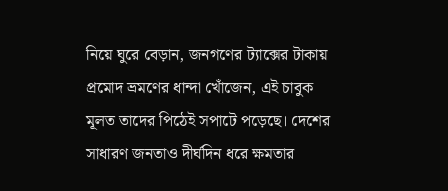নিয়ে ঘুরে বেড়ান, জনগণের ট্যাক্সের টাকায় প্রমোদ ভ্রমণের ধান্দা খোঁজেন, এই চাবুক মূলত তাদের পিঠেই সপাটে পড়েছে। দেশের সাধারণ জনতাও দীর্ঘদিন ধরে ক্ষমতার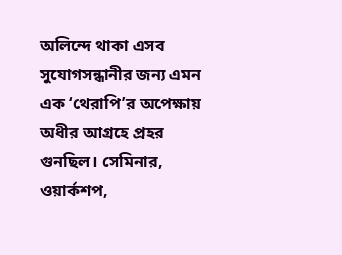অলিন্দে থাকা এসব সুযোগসন্ধানীর জন্য এমন এক ‘থেরাপি’র অপেক্ষায় অধীর আগ্রহে প্রহর গুনছিল। সেমিনার, ওয়ার্কশপ,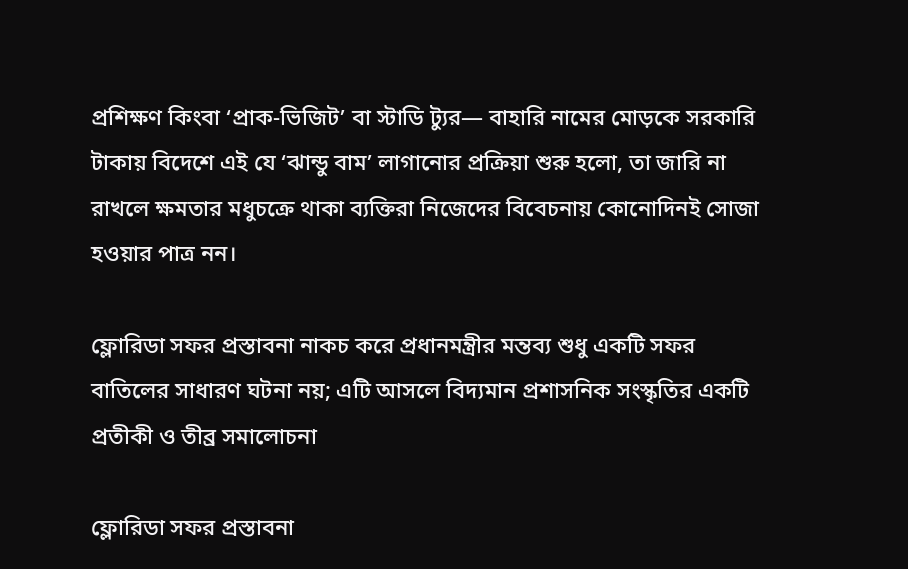প্রশিক্ষণ কিংবা ‘প্রাক-ভিজিট’ বা স্টাডি ট্যুর— বাহারি নামের মোড়কে সরকারি টাকায় বিদেশে এই যে ‘ঝান্ডু বাম’ লাগানোর প্রক্রিয়া শুরু হলো, তা জারি না রাখলে ক্ষমতার মধুচক্রে থাকা ব্যক্তিরা নিজেদের বিবেচনায় কোনোদিনই সোজা হওয়ার পাত্র নন।

ফ্লোরিডা সফর প্রস্তাবনা নাকচ করে প্রধানমন্ত্রীর মন্তব্য শুধু একটি সফর বাতিলের সাধারণ ঘটনা নয়; এটি আসলে বিদ্যমান প্রশাসনিক সংস্কৃতির একটি প্রতীকী ও তীব্র সমালোচনা

ফ্লোরিডা সফর প্রস্তাবনা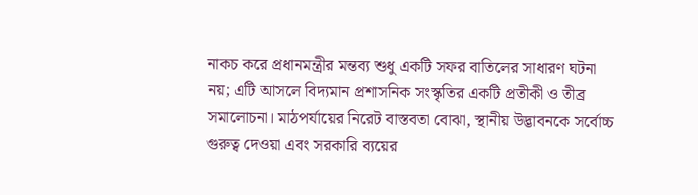নাকচ করে প্রধানমন্ত্রীর মন্তব্য শুধু একটি সফর বাতিলের সাধারণ ঘটনা নয়; এটি আসলে বিদ্যমান প্রশাসনিক সংস্কৃতির একটি প্রতীকী ও তীব্র সমালোচনা। মাঠপর্যায়ের নিরেট বাস্তবতা বোঝা, স্থানীয় উদ্ভাবনকে সর্বোচ্চ গুরুত্ব দেওয়া এবং সরকারি ব্যয়ের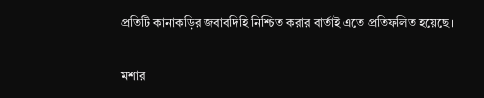প্রতিটি কানাকড়ির জবাবদিহি নিশ্চিত করার বার্তাই এতে প্রতিফলিত হয়েছে।

মশার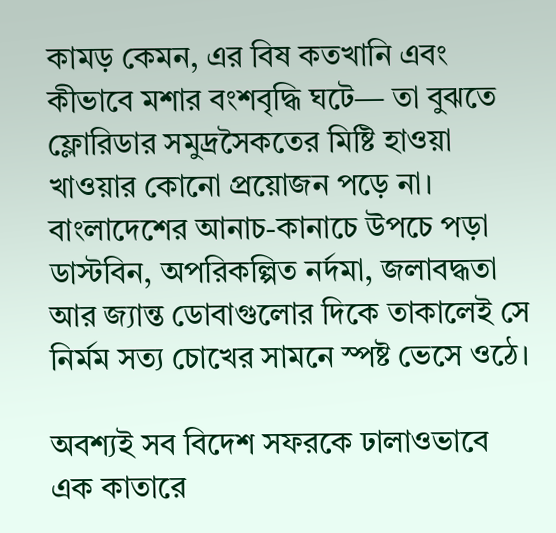কামড় কেমন, এর বিষ কতখানি এবং কীভাবে মশার বংশবৃদ্ধি ঘটে— তা বুঝতে ফ্লোরিডার সমুদ্রসৈকতের মিষ্টি হাওয়া খাওয়ার কোনো প্রয়োজন পড়ে না। বাংলাদেশের আনাচ-কানাচে উপচে পড়া ডাস্টবিন, অপরিকল্পিত নর্দমা, জলাবদ্ধতা আর জ্যান্ত ডোবাগুলোর দিকে তাকালেই সে নির্মম সত্য চোখের সামনে স্পষ্ট ভেসে ওঠে।

অবশ্যই সব বিদেশ সফরকে ঢালাওভাবে এক কাতারে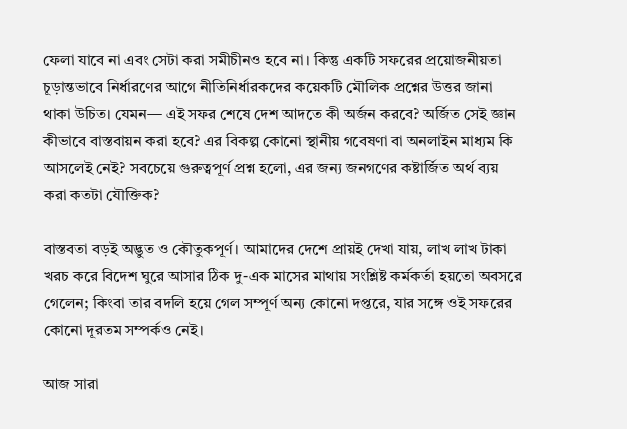ফেলা যাবে না এবং সেটা করা সমীচীনও হবে না। কিন্তু একটি সফরের প্রয়োজনীয়তা চূড়ান্তভাবে নির্ধারণের আগে নীতিনির্ধারকদের কয়েকটি মৌলিক প্রশ্নের উত্তর জানা থাকা উচিত। যেমন— এই সফর শেষে দেশ আদতে কী অর্জন করবে? অর্জিত সেই জ্ঞান কীভাবে বাস্তবায়ন করা হবে? এর বিকল্প কোনো স্থানীয় গবেষণা বা অনলাইন মাধ্যম কি আসলেই নেই? সবচেয়ে গুরুত্বপূর্ণ প্রশ্ন হলো, এর জন্য জনগণের কষ্টার্জিত অর্থ ব্যয় করা কতটা যৌক্তিক?

বাস্তবতা বড়ই অদ্ভুত ও কৌতুকপূর্ণ। আমাদের দেশে প্রায়ই দেখা যায়, লাখ লাখ টাকা খরচ করে বিদেশ ঘুরে আসার ঠিক দু-এক মাসের মাথায় সংশ্লিষ্ট কর্মকর্তা হয়তো অবসরে গেলেন; কিংবা তার বদলি হয়ে গেল সম্পূর্ণ অন্য কোনো দপ্তরে, যার সঙ্গে ওই সফরের কোনো দূরতম সম্পর্কও নেই।

আজ সারা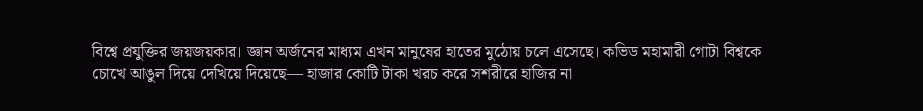বিশ্বে প্রযুক্তির জয়জয়কার। জ্ঞান অর্জনের মাধ্যম এখন মানুষের হাতের মুঠোয় চলে এসেছে। কভিড মহামারী গোটা বিশ্বকে চোখে আঙুল দিয়ে দেখিয়ে দিয়েছে— হাজার কোটি টাকা খরচ করে সশরীরে হাজির না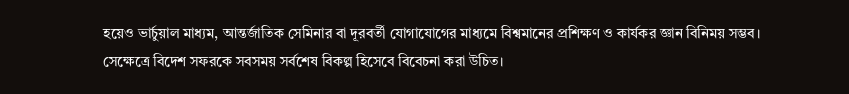হয়েও ভার্চুয়াল মাধ্যম, আন্তর্জাতিক সেমিনার বা দূরবর্তী যোগাযোগের মাধ্যমে বিশ্বমানের প্রশিক্ষণ ও কার্যকর জ্ঞান বিনিময় সম্ভব। সেক্ষেত্রে বিদেশ সফরকে সবসময় সর্বশেষ বিকল্প হিসেবে বিবেচনা করা উচিত।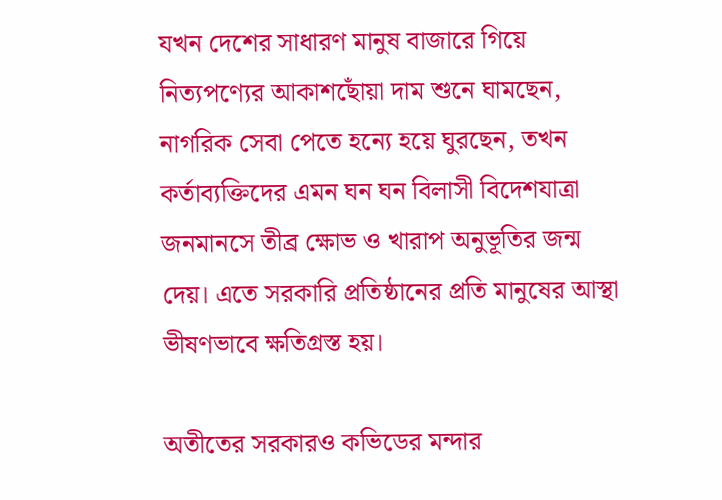যখন দেশের সাধারণ মানুষ বাজারে গিয়ে নিত্যপণ্যের আকাশছোঁয়া দাম শুনে ঘামছেন, নাগরিক সেবা পেতে হন্যে হয়ে ঘুরছেন, তখন কর্তাব্যক্তিদের এমন ঘন ঘন বিলাসী বিদেশযাত্রা জনমানসে তীব্র ক্ষোভ ও খারাপ অনুভূতির জন্ম দেয়। এতে সরকারি প্রতিষ্ঠানের প্রতি মানুষের আস্থা ভীষণভাবে ক্ষতিগ্রস্ত হয়।

অতীতের সরকারও কভিডের মন্দার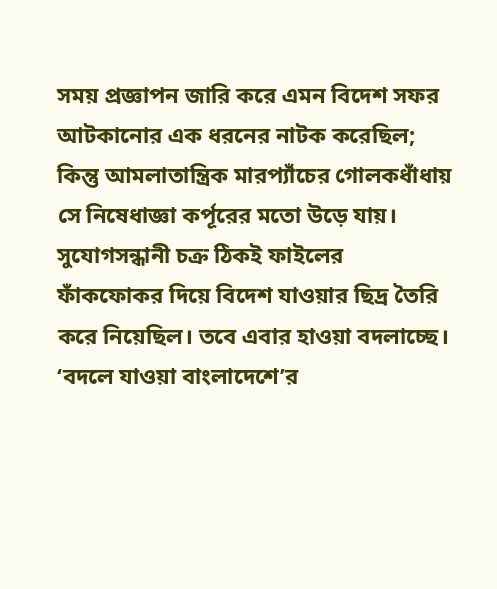সময় প্রজ্ঞাপন জারি করে এমন বিদেশ সফর আটকানোর এক ধরনের নাটক করেছিল; কিন্তু আমলাতান্ত্রিক মারপ্যাঁচের গোলকধাঁধায় সে নিষেধাজ্ঞা কর্পূরের মতো উড়ে যায়। সুযোগসন্ধানী চক্র ঠিকই ফাইলের ফাঁকফোকর দিয়ে বিদেশ যাওয়ার ছিদ্র তৈরি করে নিয়েছিল। তবে এবার হাওয়া বদলাচ্ছে। ‘বদলে যাওয়া বাংলাদেশে’র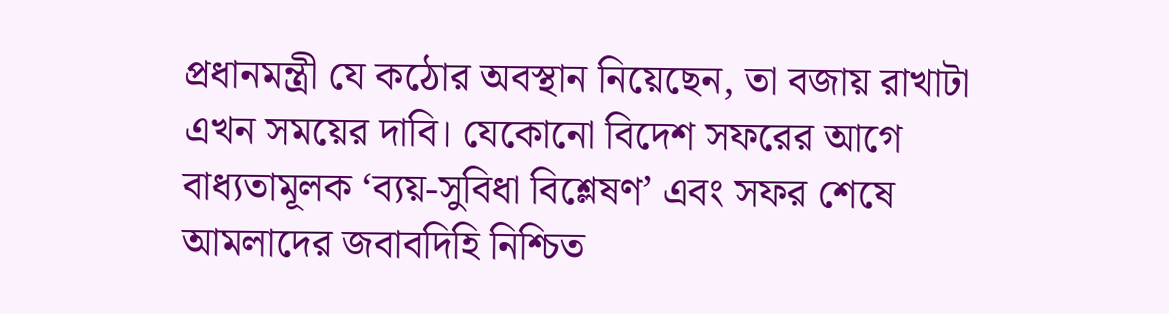প্রধানমন্ত্রী যে কঠোর অবস্থান নিয়েছেন, তা বজায় রাখাটা এখন সময়ের দাবি। যেকোনো বিদেশ সফরের আগে বাধ্যতামূলক ‘ব্যয়-সুবিধা বিশ্লেষণ’ এবং সফর শেষে আমলাদের জবাবদিহি নিশ্চিত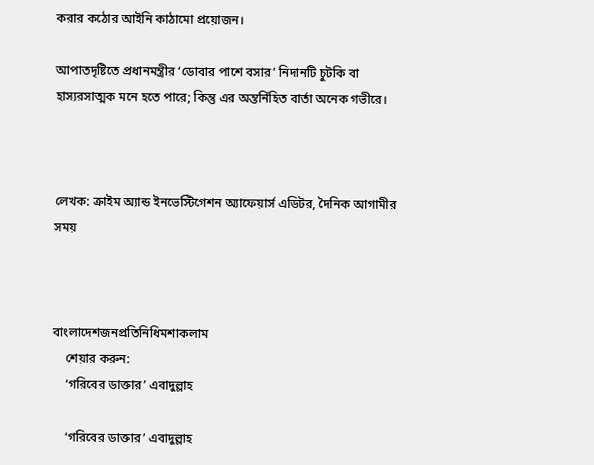করার কঠোর আইনি কাঠামো প্রয়োজন।

আপাতদৃষ্টিতে প্রধানমন্ত্রীর ‘ডোবার পাশে বসার’ নিদানটি চুটকি বা হাস্যরসাত্মক মনে হতে পারে; কিন্তু এর অন্তর্নিহিত বার্তা অনেক গভীরে।



লেখক: ক্রাইম অ্যান্ড ইনভেস্টিগেশন অ্যাফেয়ার্স এডিটর, দৈনিক আগামীর সময়



বাংলাদেশজনপ্রতিনিধিমশাকলাম
    শেয়ার করুন:
    ‘গরিবের ডাক্তার’ এবাদুল্লাহ

    ‘গরিবের ডাক্তার’ এবাদুল্লাহ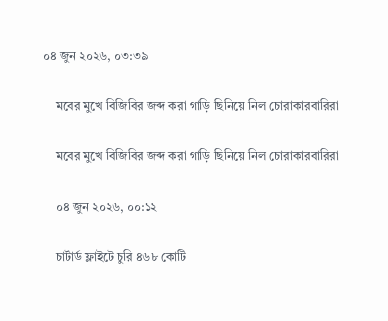০৪ জুন ২০২৬, ০৩:৩৯

    মবের মুখে বিজিবির জব্দ করা গাড়ি ছিনিয়ে নিল চোরাকারবারিরা

    মবের মুখে বিজিবির জব্দ করা গাড়ি ছিনিয়ে নিল চোরাকারবারিরা

    ০৪ জুন ২০২৬, ০০:১২

    চার্টার্ড ফ্লাইটে চুরি ৪৬৮ কোটি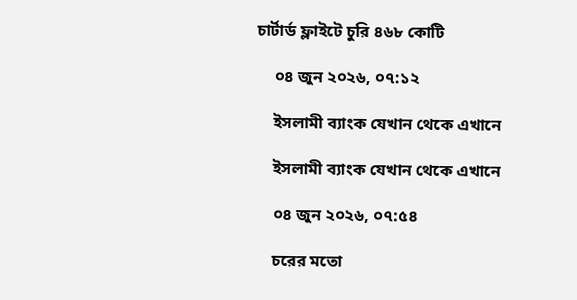চার্টার্ড ফ্লাইটে চুরি ৪৬৮ কোটি

    ০৪ জুন ২০২৬, ০৭:১২

    ইসলামী ব্যাংক যেখান থেকে এখানে

    ইসলামী ব্যাংক যেখান থেকে এখানে

    ০৪ জুন ২০২৬, ০৭:৫৪

    চরের মতো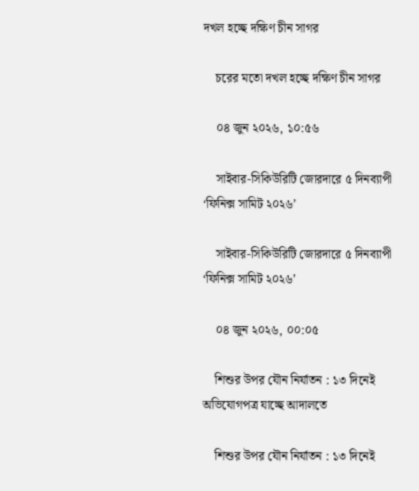দখল হচ্ছে দক্ষিণ চীন সাগর

    চরের মতো দখল হচ্ছে দক্ষিণ চীন সাগর

    ০৪ জুন ২০২৬, ১০:৫৬

    সাইবার-সিকিউরিটি জোরদারে ৫ দিনব্যাপী ‘ফিনিক্স সামিট ২০২৬’

    সাইবার-সিকিউরিটি জোরদারে ৫ দিনব্যাপী ‘ফিনিক্স সামিট ২০২৬’

    ০৪ জুন ২০২৬, ০০:০৫

    শিশুর উপর যৌন নির্যাতন : ১৩ দিনেই অভিযোগপত্র যাচ্ছে আদালতে

    শিশুর উপর যৌন নির্যাতন : ১৩ দিনেই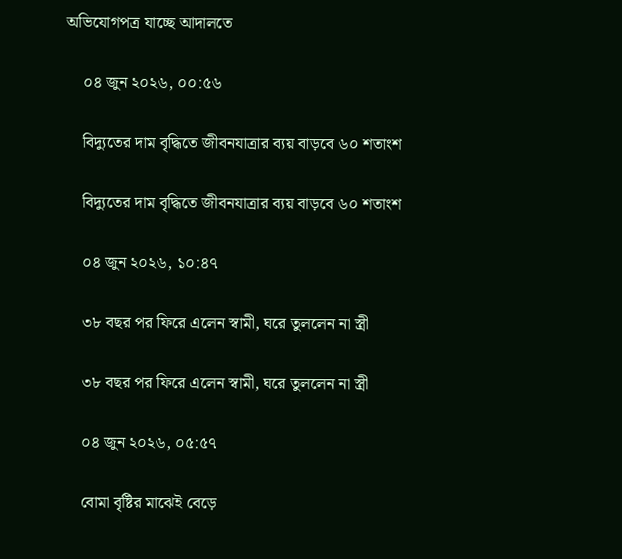অভিযোগপত্র যাচ্ছে আদালতে

    ০৪ জুন ২০২৬, ০০:৫৬

    বিদ্যুতের দাম বৃদ্ধিতে জীবনযাত্রার ব্যয় বাড়বে ৬০ শতাংশ

    বিদ্যুতের দাম বৃদ্ধিতে জীবনযাত্রার ব্যয় বাড়বে ৬০ শতাংশ

    ০৪ জুন ২০২৬, ১০:৪৭

    ৩৮ বছর পর ফিরে এলেন স্বামী, ঘরে তুললেন না স্ত্রী

    ৩৮ বছর পর ফিরে এলেন স্বামী, ঘরে তুললেন না স্ত্রী

    ০৪ জুন ২০২৬, ০৫:৫৭

    বোমা বৃষ্টির মাঝেই বেড়ে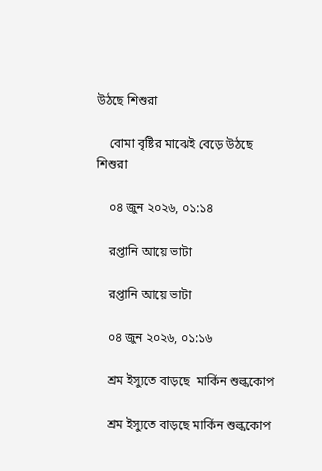উঠছে শিশুরা

    বোমা বৃষ্টির মাঝেই বেড়ে উঠছে শিশুরা

    ০৪ জুন ২০২৬, ০১:১৪

    রপ্তানি আয়ে ভাটা

    রপ্তানি আয়ে ভাটা

    ০৪ জুন ২০২৬, ০১:১৬

    শ্রম ইস্যুতে বাড়ছে  মার্কিন শুল্ককোপ

    শ্রম ইস্যুতে বাড়ছে মার্কিন শুল্ককোপ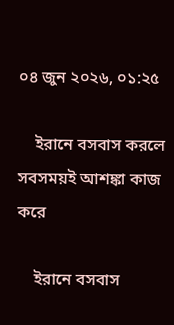০৪ জুন ২০২৬, ০১:২৫

    ইরানে বসবাস করলে সবসময়ই আশঙ্কা কাজ করে

    ইরানে বসবাস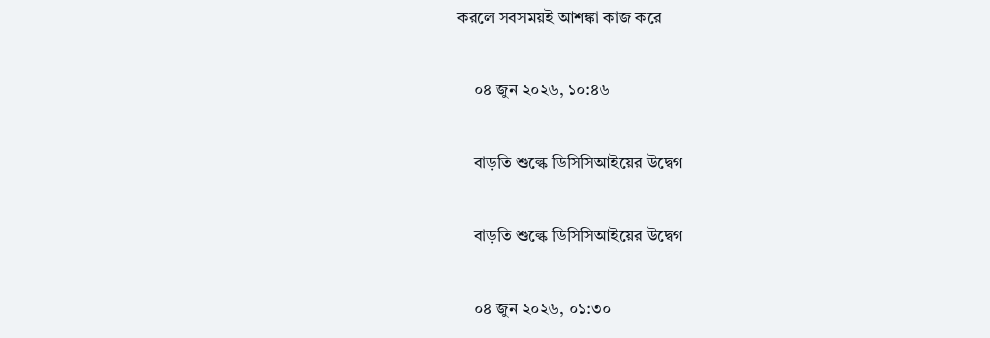করলে সবসময়ই আশঙ্কা কাজ করে

    ০৪ জুন ২০২৬, ১০:৪৬

    বাড়তি শুল্কে ডিসিসিআইয়ের উদ্বেগ

    বাড়তি শুল্কে ডিসিসিআইয়ের উদ্বেগ

    ০৪ জুন ২০২৬, ০১:৩০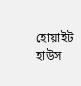হোয়াইট হাউস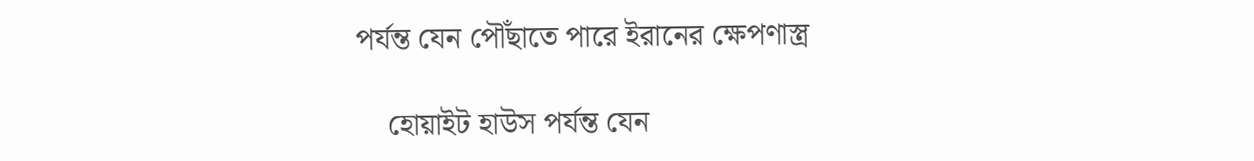পর্যন্ত যেন পৌঁছাতে পারে ইরানের ক্ষেপণাস্ত্র

    হোয়াইট হাউস পর্যন্ত যেন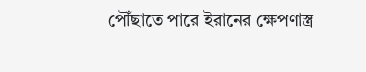পৌঁছাতে পারে ইরানের ক্ষেপণাস্ত্র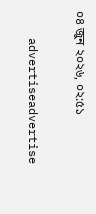০৪ জুন ২০২৬, ০২:৫১

    advertiseadvertise